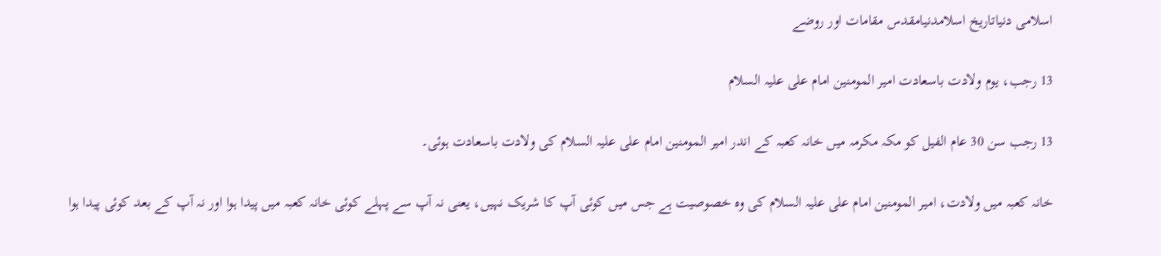اسلامی دنیاتاریخ اسلامدنیامقدس مقامات اور روضے

13 رجب، یوم ولادت باسعادت امیر المومنین امام علی علیہ السلام

13 رجب سن 30 عام الفیل کو مکہ مکرمہ میں خانہ کعبہ کے اندر امیر المومنین امام علی علیہ السلام کی ولادت باسعادت ہوئی۔

خانہ کعبہ میں ولادت، امیر المومنین امام علی علیہ السلام کی وہ خصوصیت ہے جس میں کوئی آپ کا شریک نہیں، یعنی نہ آپ سے پہلے کوئی خانہ کعبہ میں پیدا ہوا اور نہ آپ کے بعد کوئی پیدا ہوا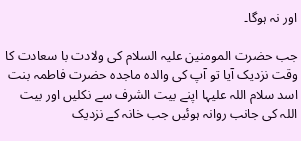اور نہ ہوگا۔‌

جب حضرت المومنین علیہ السلام کی ولادت با سعادت کا وقت نزدیک آیا تو آپ کی والدہ ماجدہ حضرت فاطمہ بنت اسد سلام اللہ علیہا اپنے بیت الشرف سے نکلیں اور بیت اللہ کی جانب روانہ ہوئیں جب خانہ کے نزدیک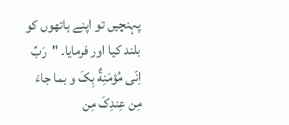پہنچیں تو اپنے ہاتھوں کو بلند کیا اور فرمایا۔ "رَبِّ اِنّی مُؤمَنِةٌ بِکَ و بما جاءَ مِن عِندِکَ مِن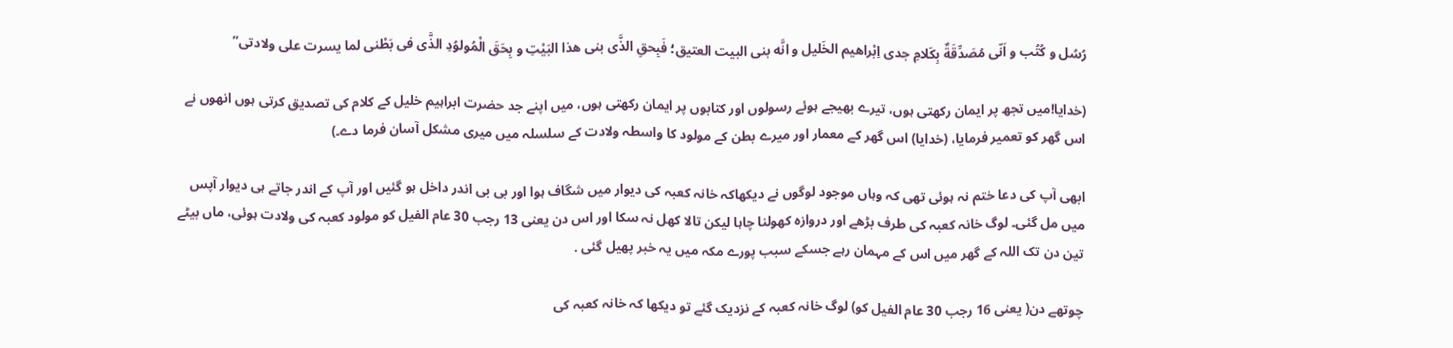رُسُل و کُتُب و اَنّی مُصَدِّقَةٌ بِکَلامِ جدی اِبْراهیم الخَلیل و انَّه بنی البیت العتیق؛ فَبِحقِ الذَّی بنی هذا البَیْتِ و بِحَقَ الْمُولوُدِ الذَّی فی بَطْنی لما یسرت علی ولادتی”

(خدایا!میں تجھ پر ایمان رکھتی ہوں، تیرے بھیجے ہوئے رسولوں اور کتابوں پر ایمان رکھتی ہوں، میں اپنے جد حضرت ابراہیم خلیل کے کلام کی تصدیق کرتی ہوں انھوں نے اس گھر کو تعمیر فرمایا، (خدایا) اس گھر کے معمار اور میرے بطن کے مولود کا واسطہ ولادت کے سلسلہ میں میری مشکل آسان فرما دے۔)

ابھی آپ کی دعا ختم نہ ہوئی تھی کہ وہاں موجود لوگوں نے دیکھاکہ خانہ کعبہ کی دیوار میں شگاف ہوا اور بی بی اندر داخل ہو گئیں اور آپ کے اندر جاتے ہی دیوار آپس میں مل گئی۔ لوگ خانہ کعبہ کی طرف بڑھے اور دروازہ کھولنا چاہا لیکن تالا کھل نہ سکا اور اس دن یعنی 13 رجب 30 عام الفیل کو مولود کعبہ کی ولادت ہوئی، ماں بیٹے تین دن تک اللہ کے گھر میں اس کے مہمان رہے جسکے سبب پورے مکہ میں یہ خبر پھیل گئی .

چوتھے دن( یعنی 16 رجب 30 عام الفیل کو) لوگ خانہ کعبہ کے نزدیک گئے تو دیکھا کہ خانہ کعبہ کی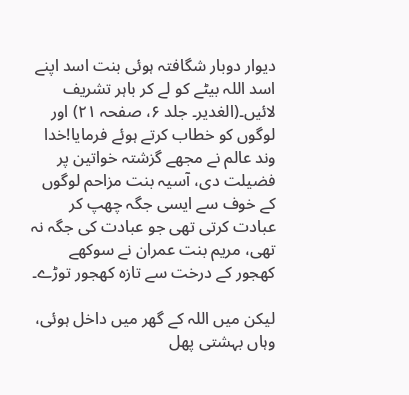دیوار دوبار شگافتہ ہوئی بنت اسد اپنے اسد اللہ بیٹے کو لے کر باہر تشریف لائیں۔(الغدیر۔ جلد ۶، صفحہ ۲۱) اور لوگوں کو خطاب کرتے ہوئے فرمایا!خدا وند عالم نے مجھے گزشتہ خواتین پر فضیلت دی، آسیہ بنت مزاحم لوگوں کے خوف سے ایسی جگہ چھپ کر عبادت کرتی تھی جو عبادت کی جگہ نہ تھی، مریم بنت عمران نے سوکھے کھجور کے درخت سے تازہ کھجور توڑے۔

لیکن میں اللہ کے گھر میں داخل ہوئی، وہاں بہشتی پھل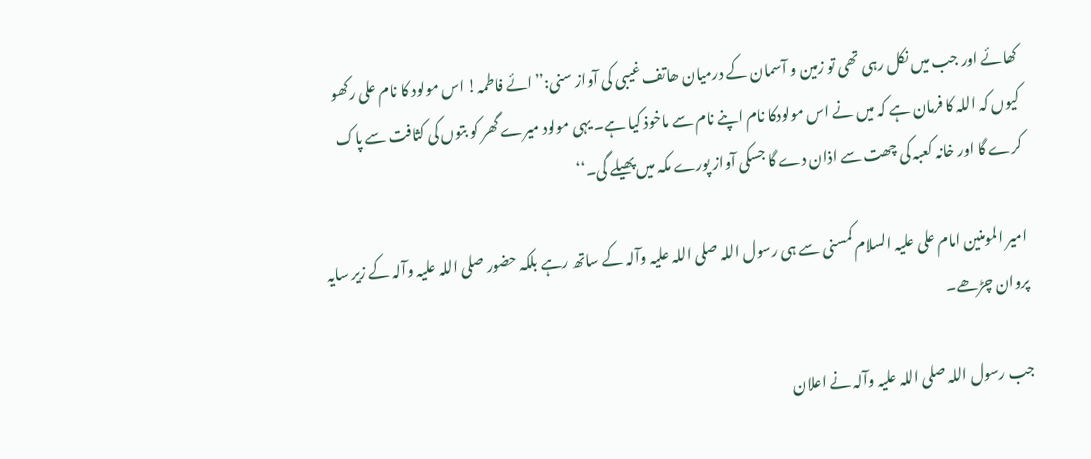کھائے اور جب میں نکل رہی تھی تو زمین و آسمان کے درمیان ھاتف غیبی کی آواز سنی:’’ائے فاطمہ! اس مولود کا نام علی رکھو کیوں کہ اللہ کا فرمان ہے کہ میں نے اس مولودکا نام اپنے نام سے ماخوذ کیا ہے۔ یہی مولود میرے گھر کو بتوں کی کثافت سے پاک کرے گا اور خانہ کعبہ کی چھت سے اذان دے گا جسکی آواز پورے مکہ میں پھیلے گی۔‘‘

امیر المومنین امام علی علیہ السلام کمسنی سے ہی رسول اللہ صلی اللہ علیہ وآلہ کے ساتھ رہے بلکہ حضور صلی اللہ علیہ وآلہ کے زیر سایہ پروان چڑھے۔

جب رسول اللہ صلی اللہ علیہ وآلہ نے اعلان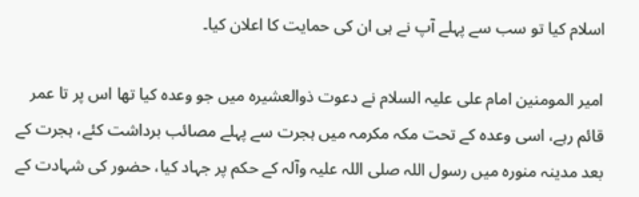اسلام کیا تو سب سے پہلے آپ نے ہی ان کی حمایت کا اعلان کیا۔

امیر المومنین امام علی علیہ السلام نے دعوت ذوالعشیرہ میں جو وعدہ کیا تھا اس پر تا عمر قائم رہے، اسی وعدہ کے تحت مکہ مکرمہ میں ہجرت سے پہلے مصائب برداشت کئے، ہجرت کے بعد مدینہ منورہ میں رسول اللہ صلی اللہ علیہ وآلہ کے حکم پر جہاد کیا، حضور کی شہادت کے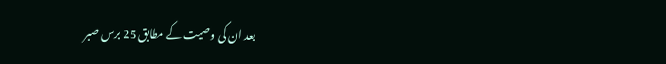بعد ان کی وصیت کے مطابق 25 برس صبر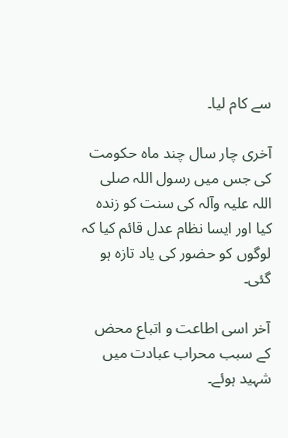سے کام لیا۔‌

آخری چار سال چند ماہ حکومت کی جس میں رسول اللہ صلی اللہ علیہ وآلہ کی سنت کو زندہ کیا اور ایسا نظام عدل قائم کیا کہ لوگوں کو حضور کی یاد تازہ ہو گئی۔

آخر اسی اطاعت و اتباع محض کے سبب محراب عبادت میں شہید ہوئے۔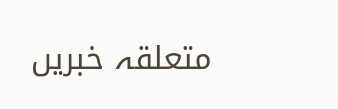متعلقہ خبریں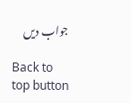جواب دیں

Back to top button